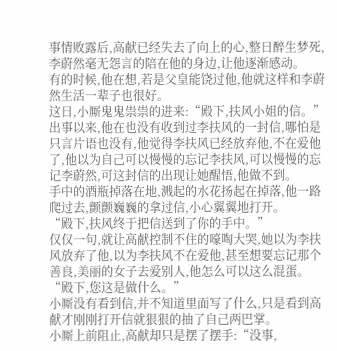事情败露后,高献已经失去了向上的心,整日醉生梦死,李蔚然毫无怨言的陪在他的身边,让他逐渐感动。
有的时候,他在想,若是父皇能饶过他,他就这样和李蔚然生活一辈子也很好。
这日,小厮鬼鬼祟祟的进来:“殿下,扶风小姐的信。”
出事以来,他在也没有收到过李扶风的一封信,哪怕是只言片语也没有,他觉得李扶风已经放弃他,不在爱他了,他以为自己可以慢慢的忘记李扶风,可以慢慢的忘记李蔚然,可这封信的出现让她醒悟,他做不到。
手中的酒瓶掉落在地,溅起的水花扬起在掉落,他一路爬过去,颤颤巍巍的拿过信,小心翼翼地打开。
“殿下,扶风终于把信送到了你的手中。”
仅仅一句,就让高献控制不住的嚎啕大哭,她以为李扶风放弃了他,以为李扶风不在爱他,甚至想要忘记那个善良,美丽的女子去爱别人,他怎么可以这么混蛋。
“殿下,您这是做什么。”
小厮没有看到信,并不知道里面写了什么,只是看到高献才刚刚打开信就狠狠的抽了自己两巴掌。
小厮上前阻止,高献却只是摆了摆手:“没事,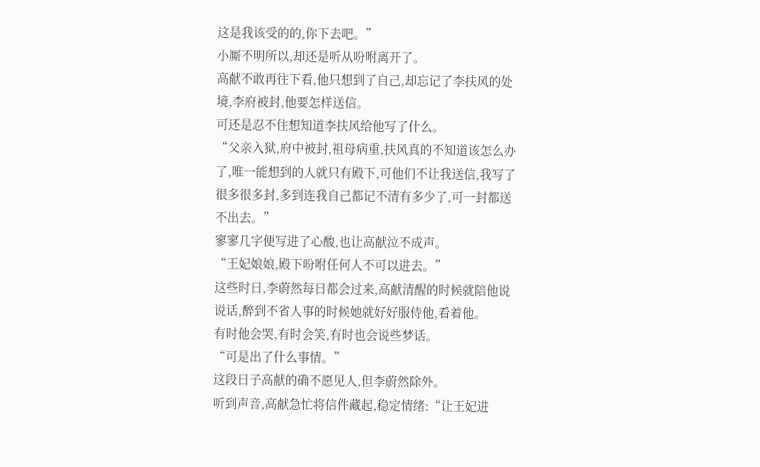这是我该受的的,你下去吧。”
小厮不明所以,却还是听从吩咐离开了。
高献不敢再往下看,他只想到了自己,却忘记了李扶风的处境,李府被封,他要怎样送信。
可还是忍不住想知道李扶风给他写了什么。
“父亲入狱,府中被封,祖母病重,扶风真的不知道该怎么办了,唯一能想到的人就只有殿下,可他们不让我送信,我写了很多很多封,多到连我自己都记不清有多少了,可一封都送不出去。”
寥寥几字便写进了心酸,也让高献泣不成声。
“王妃娘娘,殿下吩咐任何人不可以进去。”
这些时日,李蔚然每日都会过来,高献清醒的时候就陪他说说话,醉到不省人事的时候她就好好服侍他,看着他。
有时他会哭,有时会笑,有时也会说些梦话。
“可是出了什么事情。”
这段日子高献的确不愿见人,但李蔚然除外。
听到声音,高献急忙将信件藏起,稳定情绪:“让王妃进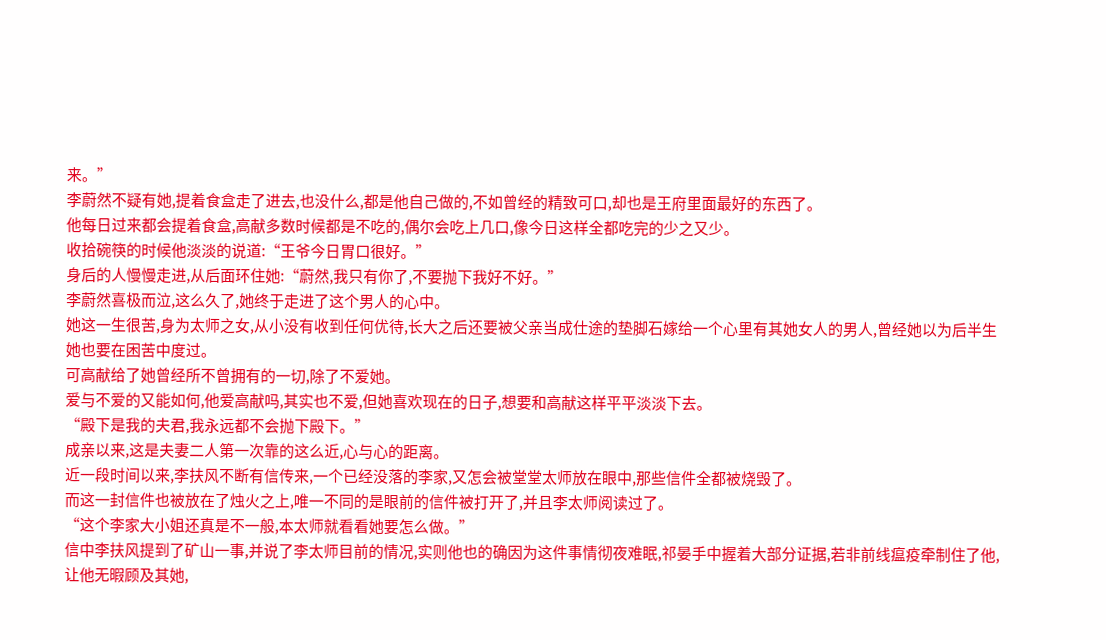来。”
李蔚然不疑有她,提着食盒走了进去,也没什么,都是他自己做的,不如曾经的精致可口,却也是王府里面最好的东西了。
他每日过来都会提着食盒,高献多数时候都是不吃的,偶尔会吃上几口,像今日这样全都吃完的少之又少。
收拾碗筷的时候他淡淡的说道:“王爷今日胃口很好。”
身后的人慢慢走进,从后面环住她:“蔚然,我只有你了,不要抛下我好不好。”
李蔚然喜极而泣,这么久了,她终于走进了这个男人的心中。
她这一生很苦,身为太师之女,从小没有收到任何优待,长大之后还要被父亲当成仕途的垫脚石嫁给一个心里有其她女人的男人,曾经她以为后半生她也要在困苦中度过。
可高献给了她曾经所不曾拥有的一切,除了不爱她。
爱与不爱的又能如何,他爱高献吗,其实也不爱,但她喜欢现在的日子,想要和高献这样平平淡淡下去。
“殿下是我的夫君,我永远都不会抛下殿下。”
成亲以来,这是夫妻二人第一次靠的这么近,心与心的距离。
近一段时间以来,李扶风不断有信传来,一个已经没落的李家,又怎会被堂堂太师放在眼中,那些信件全都被烧毁了。
而这一封信件也被放在了烛火之上,唯一不同的是眼前的信件被打开了,并且李太师阅读过了。
“这个李家大小姐还真是不一般,本太师就看看她要怎么做。”
信中李扶风提到了矿山一事,并说了李太师目前的情况,实则他也的确因为这件事情彻夜难眠,祁晏手中握着大部分证据,若非前线瘟疫牵制住了他,让他无暇顾及其她,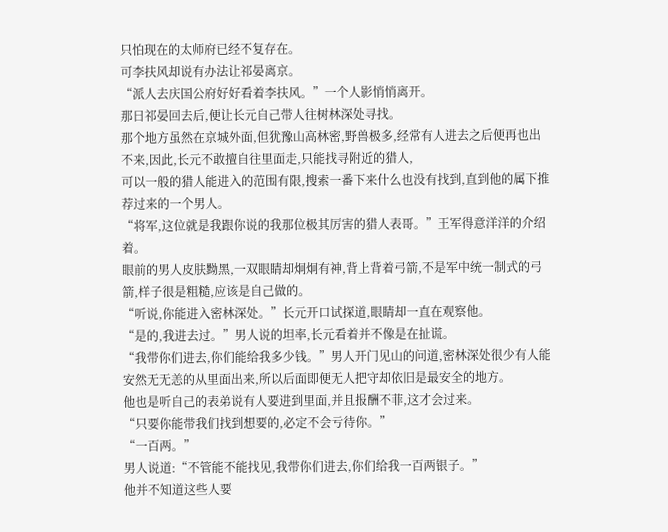只怕现在的太师府已经不复存在。
可李扶风却说有办法让祁晏离京。
“派人去庆国公府好好看着李扶风。”一个人影悄悄离开。
那日祁晏回去后,便让长元自己带人往树林深处寻找。
那个地方虽然在京城外面,但犹豫山高林密,野兽极多,经常有人进去之后便再也出不来,因此,长元不敢擅自往里面走,只能找寻附近的猎人,
可以一般的猎人能进入的范围有限,搜索一番下来什么也没有找到,直到他的属下推荐过来的一个男人。
“将军,这位就是我跟你说的我那位极其厉害的猎人表哥。”王军得意洋洋的介绍着。
眼前的男人皮肤黝黑,一双眼睛却炯炯有神,背上背着弓箭,不是军中统一制式的弓箭,样子很是粗糙,应该是自己做的。
“听说,你能进入密林深处。”长元开口试探道,眼睛却一直在观察他。
“是的,我进去过。”男人说的坦率,长元看着并不像是在扯谎。
“我带你们进去,你们能给我多少钱。”男人开门见山的问道,密林深处很少有人能安然无无恙的从里面出来,所以后面即便无人把守却依旧是最安全的地方。
他也是听自己的表弟说有人要进到里面,并且报酬不菲,这才会过来。
“只要你能带我们找到想要的,必定不会亏待你。”
“一百两。”
男人说道:“不管能不能找见,我带你们进去,你们给我一百两银子。”
他并不知道这些人要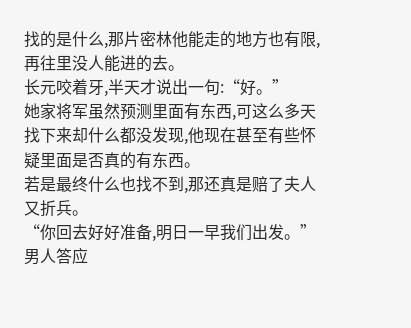找的是什么,那片密林他能走的地方也有限,再往里没人能进的去。
长元咬着牙,半天才说出一句:“好。”
她家将军虽然预测里面有东西,可这么多天找下来却什么都没发现,他现在甚至有些怀疑里面是否真的有东西。
若是最终什么也找不到,那还真是赔了夫人又折兵。
“你回去好好准备,明日一早我们出发。”
男人答应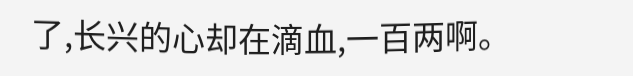了,长兴的心却在滴血,一百两啊。